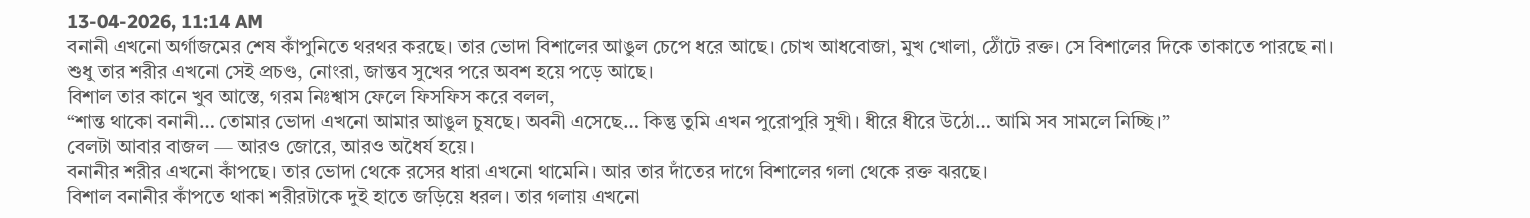13-04-2026, 11:14 AM
বনানী এখনো অর্গাজমের শেষ কাঁপুনিতে থরথর করছে। তার ভোদা বিশালের আঙুল চেপে ধরে আছে। চোখ আধবোজা, মুখ খোলা, ঠোঁটে রক্ত। সে বিশালের দিকে তাকাতে পারছে না। শুধু তার শরীর এখনো সেই প্রচণ্ড, নোংরা, জান্তব সুখের পরে অবশ হয়ে পড়ে আছে।
বিশাল তার কানে খুব আস্তে, গরম নিঃশ্বাস ফেলে ফিসফিস করে বলল,
“শান্ত থাকো বনানী… তোমার ভোদা এখনো আমার আঙুল চুষছে। অবনী এসেছে… কিন্তু তুমি এখন পুরোপুরি সুখী। ধীরে ধীরে উঠো… আমি সব সামলে নিচ্ছি।”
বেলটা আবার বাজল — আরও জোরে, আরও অধৈর্য হয়ে।
বনানীর শরীর এখনো কাঁপছে। তার ভোদা থেকে রসের ধারা এখনো থামেনি। আর তার দাঁতের দাগে বিশালের গলা থেকে রক্ত ঝরছে।
বিশাল বনানীর কাঁপতে থাকা শরীরটাকে দুই হাতে জড়িয়ে ধরল। তার গলায় এখনো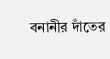বনানীর দাঁতের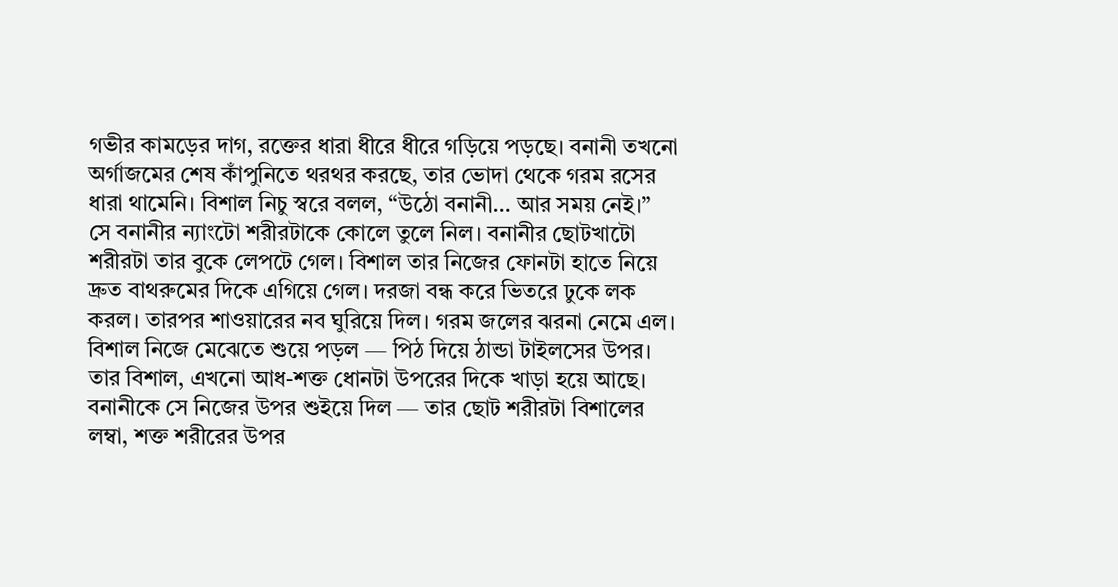গভীর কামড়ের দাগ, রক্তের ধারা ধীরে ধীরে গড়িয়ে পড়ছে। বনানী তখনো অর্গাজমের শেষ কাঁপুনিতে থরথর করছে, তার ভোদা থেকে গরম রসের ধারা থামেনি। বিশাল নিচু স্বরে বলল, “উঠো বনানী… আর সময় নেই।”
সে বনানীর ন্যাংটো শরীরটাকে কোলে তুলে নিল। বনানীর ছোটখাটো শরীরটা তার বুকে লেপটে গেল। বিশাল তার নিজের ফোনটা হাতে নিয়ে দ্রুত বাথরুমের দিকে এগিয়ে গেল। দরজা বন্ধ করে ভিতরে ঢুকে লক করল। তারপর শাওয়ারের নব ঘুরিয়ে দিল। গরম জলের ঝরনা নেমে এল।
বিশাল নিজে মেঝেতে শুয়ে পড়ল — পিঠ দিয়ে ঠান্ডা টাইলসের উপর। তার বিশাল, এখনো আধ-শক্ত ধোনটা উপরের দিকে খাড়া হয়ে আছে। বনানীকে সে নিজের উপর শুইয়ে দিল — তার ছোট শরীরটা বিশালের লম্বা, শক্ত শরীরের উপর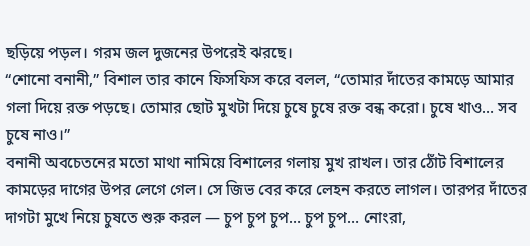ছড়িয়ে পড়ল। গরম জল দুজনের উপরেই ঝরছে।
“শোনো বনানী,” বিশাল তার কানে ফিসফিস করে বলল, “তোমার দাঁতের কামড়ে আমার গলা দিয়ে রক্ত পড়ছে। তোমার ছোট মুখটা দিয়ে চুষে চুষে রক্ত বন্ধ করো। চুষে খাও… সব চুষে নাও।”
বনানী অবচেতনের মতো মাথা নামিয়ে বিশালের গলায় মুখ রাখল। তার ঠোঁট বিশালের কামড়ের দাগের উপর লেগে গেল। সে জিভ বের করে লেহন করতে লাগল। তারপর দাঁতের দাগটা মুখে নিয়ে চুষতে শুরু করল — চুপ চুপ চুপ… চুপ চুপ… নোংরা,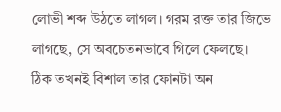লোভী শব্দ উঠতে লাগল। গরম রক্ত তার জিভে লাগছে, সে অবচেতনভাবে গিলে ফেলছে।
ঠিক তখনই বিশাল তার ফোনটা অন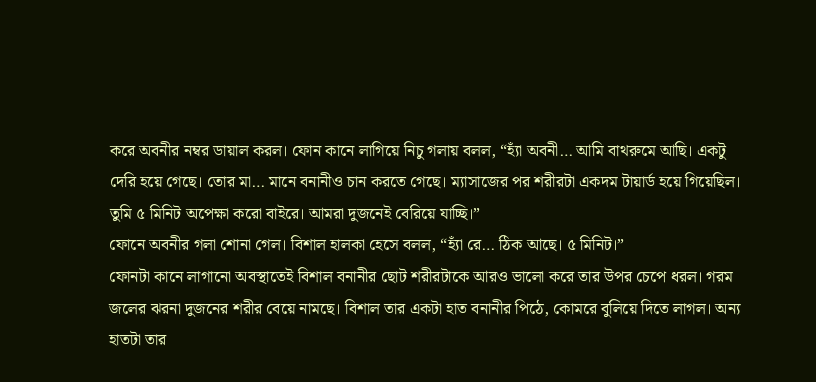করে অবনীর নম্বর ডায়াল করল। ফোন কানে লাগিয়ে নিচু গলায় বলল, “হ্যাঁ অবনী… আমি বাথরুমে আছি। একটু দেরি হয়ে গেছে। তোর মা… মানে বনানীও চান করতে গেছে। ম্যাসাজের পর শরীরটা একদম টায়ার্ড হয়ে গিয়েছিল। তুমি ৫ মিনিট অপেক্ষা করো বাইরে। আমরা দুজনেই বেরিয়ে যাচ্ছি।”
ফোনে অবনীর গলা শোনা গেল। বিশাল হালকা হেসে বলল, “হ্যাঁ রে… ঠিক আছে। ৫ মিনিট।”
ফোনটা কানে লাগানো অবস্থাতেই বিশাল বনানীর ছোট শরীরটাকে আরও ভালো করে তার উপর চেপে ধরল। গরম জলের ঝরনা দুজনের শরীর বেয়ে নামছে। বিশাল তার একটা হাত বনানীর পিঠে, কোমরে বুলিয়ে দিতে লাগল। অন্য হাতটা তার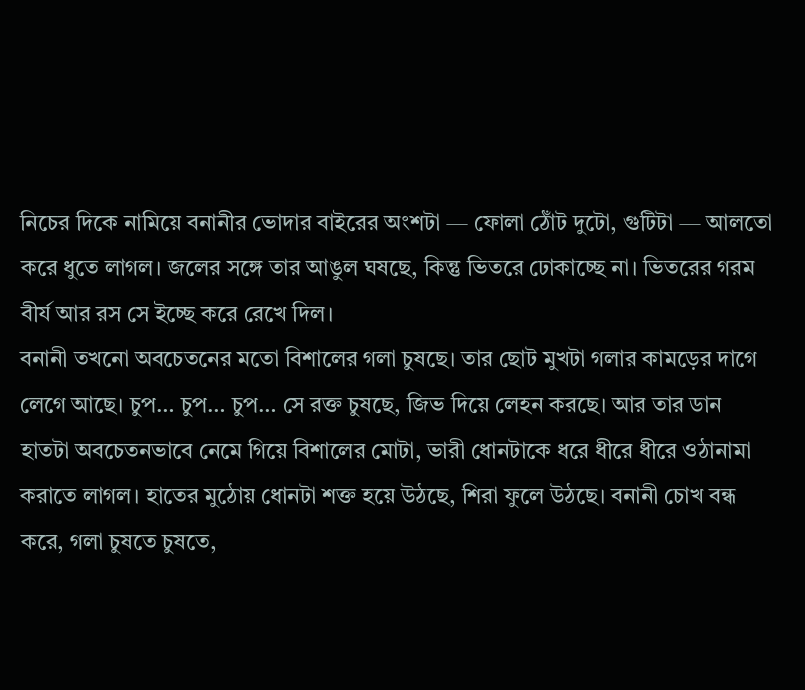নিচের দিকে নামিয়ে বনানীর ভোদার বাইরের অংশটা — ফোলা ঠোঁট দুটো, গুটিটা — আলতো করে ধুতে লাগল। জলের সঙ্গে তার আঙুল ঘষছে, কিন্তু ভিতরে ঢোকাচ্ছে না। ভিতরের গরম বীর্য আর রস সে ইচ্ছে করে রেখে দিল।
বনানী তখনো অবচেতনের মতো বিশালের গলা চুষছে। তার ছোট মুখটা গলার কামড়ের দাগে লেগে আছে। চুপ… চুপ… চুপ… সে রক্ত চুষছে, জিভ দিয়ে লেহন করছে। আর তার ডান হাতটা অবচেতনভাবে নেমে গিয়ে বিশালের মোটা, ভারী ধোনটাকে ধরে ধীরে ধীরে ওঠানামা করাতে লাগল। হাতের মুঠোয় ধোনটা শক্ত হয়ে উঠছে, শিরা ফুলে উঠছে। বনানী চোখ বন্ধ করে, গলা চুষতে চুষতে,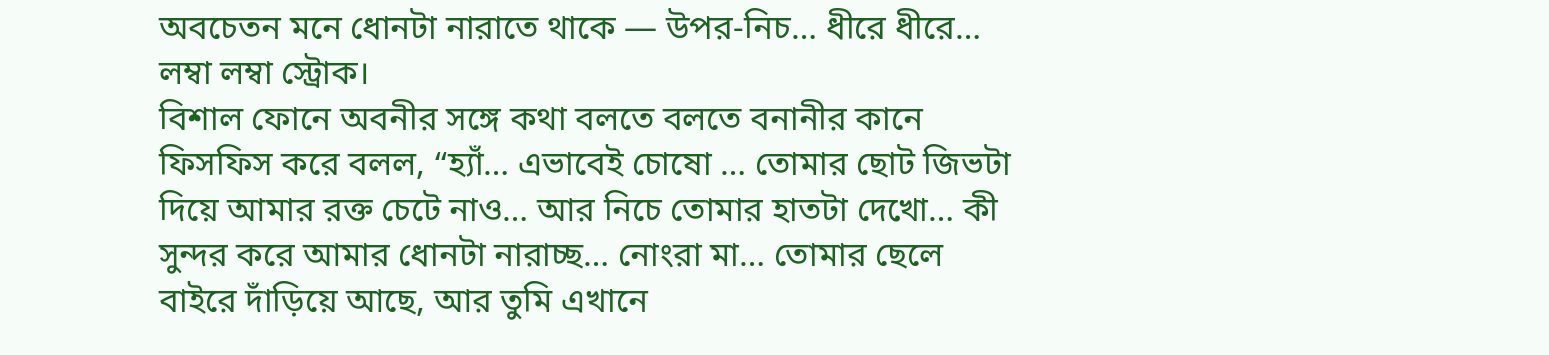অবচেতন মনে ধোনটা নারাতে থাকে — উপর-নিচ… ধীরে ধীরে… লম্বা লম্বা স্ট্রোক।
বিশাল ফোনে অবনীর সঙ্গে কথা বলতে বলতে বনানীর কানে ফিসফিস করে বলল, “হ্যাঁ… এভাবেই চোষো … তোমার ছোট জিভটা দিয়ে আমার রক্ত চেটে নাও… আর নিচে তোমার হাতটা দেখো… কী সুন্দর করে আমার ধোনটা নারাচ্ছ… নোংরা মা… তোমার ছেলে বাইরে দাঁড়িয়ে আছে, আর তুমি এখানে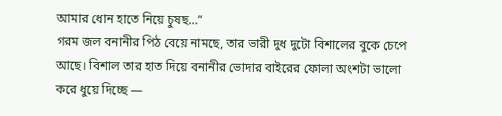আমার ধোন হাতে নিয়ে চুষছ…”
গরম জল বনানীর পিঠ বেয়ে নামছে, তার ভারী দুধ দুটো বিশালের বুকে চেপে আছে। বিশাল তার হাত দিয়ে বনানীর ভোদার বাইরের ফোলা অংশটা ভালো করে ধুয়ে দিচ্ছে —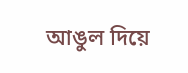আঙুল দিয়ে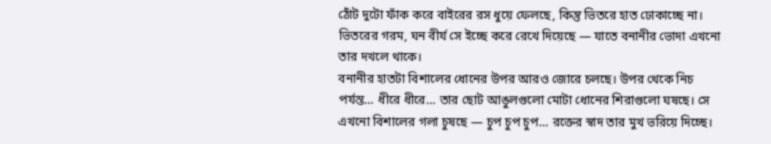ঠোঁট দুটো ফাঁক করে বাইরের রস ধুয়ে ফেলছে, কিন্তু ভিতরে হাত ঢোকাচ্ছে না। ভিতরের গরম, ঘন বীর্য সে ইচ্ছে করে রেখে দিয়েছে — যাতে বনানীর ভোদা এখনো তার দখলে থাকে।
বনানীর হাতটা বিশালের ধোনের উপর আরও জোরে চলছে। উপর থেকে নিচ পর্যন্ত… ধীরে ধীরে… তার ছোট আঙুলগুলো মোটা ধোনের শিরাগুলো ঘষছে। সে এখনো বিশালের গলা চুষছে — চুপ চুপ চুপ… রক্তের স্বাদ তার মুখ ভরিয়ে দিচ্ছে।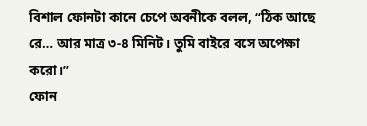বিশাল ফোনটা কানে চেপে অবনীকে বলল, “ঠিক আছে রে… আর মাত্র ৩-৪ মিনিট। তুমি বাইরে বসে অপেক্ষা করো।”
ফোন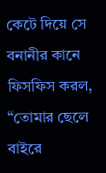কেটে দিয়ে সে বনানীর কানে ফিসফিস করল, “তোমার ছেলে বাইরে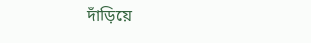দাঁড়িয়ে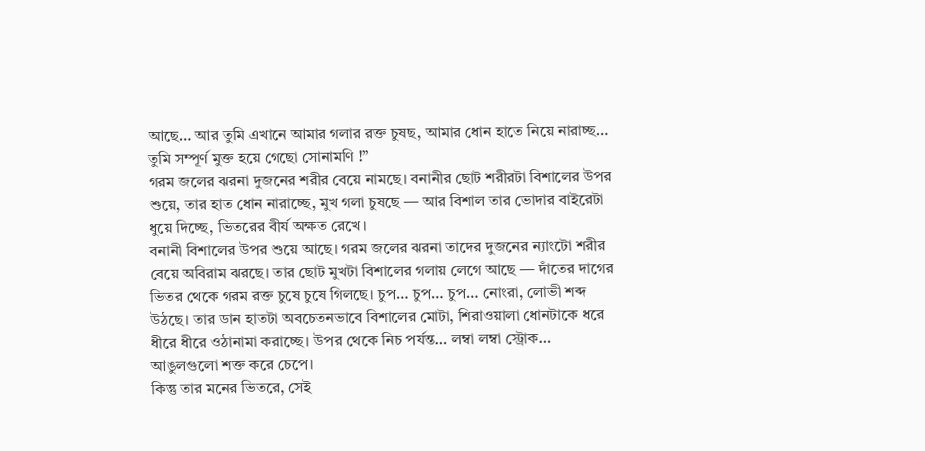আছে… আর তুমি এখানে আমার গলার রক্ত চুষছ, আমার ধোন হাতে নিয়ে নারাচ্ছ… তুমি সম্পূর্ণ মুক্ত হয়ে গেছো সোনামণি !”
গরম জলের ঝরনা দুজনের শরীর বেয়ে নামছে। বনানীর ছোট শরীরটা বিশালের উপর শুয়ে, তার হাত ধোন নারাচ্ছে, মুখ গলা চুষছে — আর বিশাল তার ভোদার বাইরেটা ধুয়ে দিচ্ছে, ভিতরের বীর্য অক্ষত রেখে।
বনানী বিশালের উপর শুয়ে আছে। গরম জলের ঝরনা তাদের দুজনের ন্যাংটো শরীর বেয়ে অবিরাম ঝরছে। তার ছোট মুখটা বিশালের গলায় লেগে আছে — দাঁতের দাগের ভিতর থেকে গরম রক্ত চুষে চুষে গিলছে। চুপ… চুপ… চুপ… নোংরা, লোভী শব্দ উঠছে। তার ডান হাতটা অবচেতনভাবে বিশালের মোটা, শিরাওয়ালা ধোনটাকে ধরে ধীরে ধীরে ওঠানামা করাচ্ছে। উপর থেকে নিচ পর্যন্ত… লম্বা লম্বা স্ট্রোক… আঙুলগুলো শক্ত করে চেপে।
কিন্তু তার মনের ভিতরে, সেই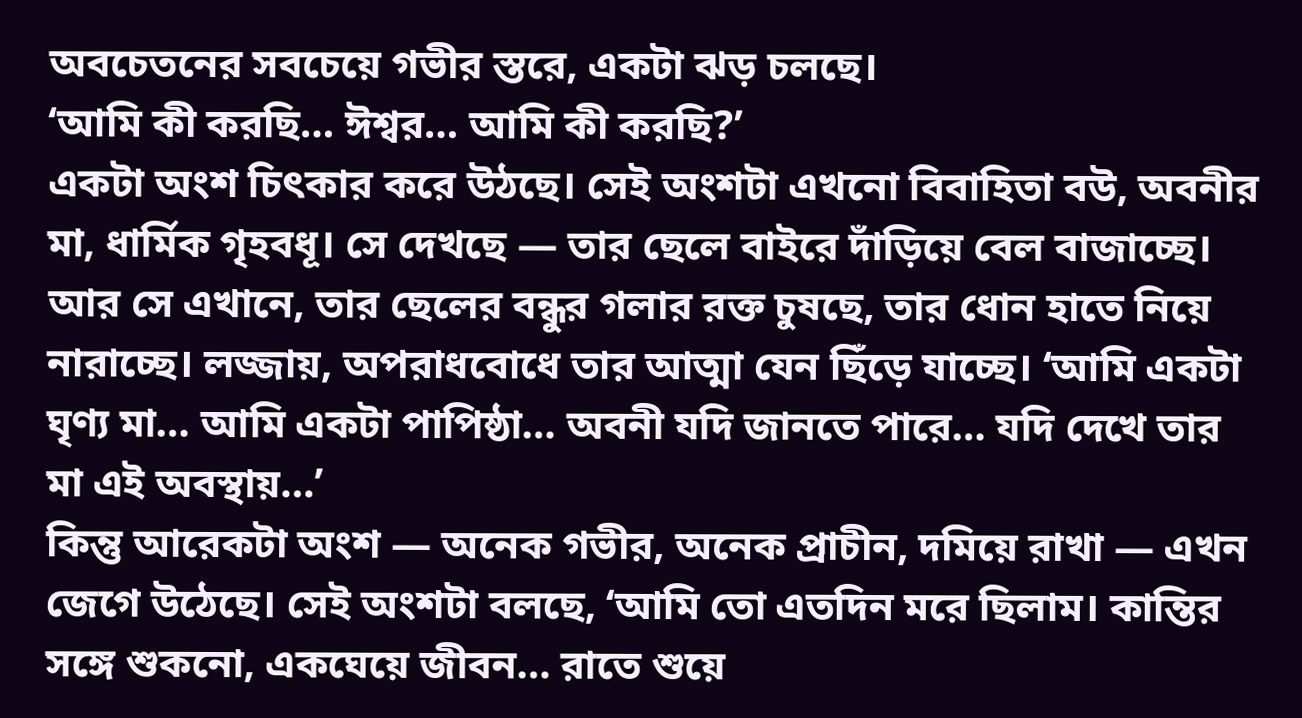অবচেতনের সবচেয়ে গভীর স্তরে, একটা ঝড় চলছে।
‘আমি কী করছি… ঈশ্বর… আমি কী করছি?’
একটা অংশ চিৎকার করে উঠছে। সেই অংশটা এখনো বিবাহিতা বউ, অবনীর মা, ধার্মিক গৃহবধূ। সে দেখছে — তার ছেলে বাইরে দাঁড়িয়ে বেল বাজাচ্ছে। আর সে এখানে, তার ছেলের বন্ধুর গলার রক্ত চুষছে, তার ধোন হাতে নিয়ে নারাচ্ছে। লজ্জায়, অপরাধবোধে তার আত্মা যেন ছিঁড়ে যাচ্ছে। ‘আমি একটা ঘৃণ্য মা… আমি একটা পাপিষ্ঠা… অবনী যদি জানতে পারে… যদি দেখে তার মা এই অবস্থায়…’
কিন্তু আরেকটা অংশ — অনেক গভীর, অনেক প্রাচীন, দমিয়ে রাখা — এখন জেগে উঠেছে। সেই অংশটা বলছে, ‘আমি তো এতদিন মরে ছিলাম। কান্তির সঙ্গে শুকনো, একঘেয়ে জীবন… রাতে শুয়ে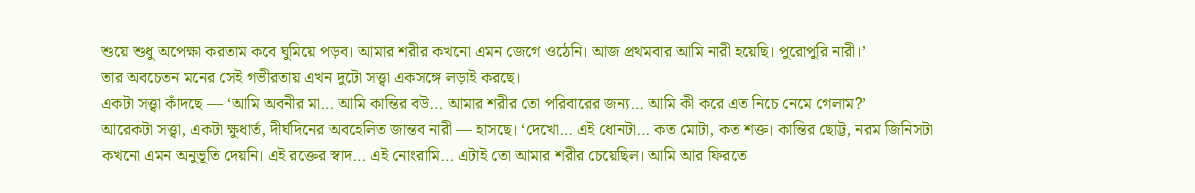শুয়ে শুধু অপেক্ষা করতাম কবে ঘুমিয়ে পড়ব। আমার শরীর কখনো এমন জেগে ওঠেনি। আজ প্রথমবার আমি নারী হয়েছি। পুরোপুরি নারী।’
তার অবচেতন মনের সেই গভীরতায় এখন দুটো সত্ত্বা একসঙ্গে লড়াই করছে।
একটা সত্ত্বা কাঁদছে — ‘আমি অবনীর মা… আমি কান্তির বউ… আমার শরীর তো পরিবারের জন্য… আমি কী করে এত নিচে নেমে গেলাম?’
আরেকটা সত্ত্বা, একটা ক্ষুধার্ত, দীর্ঘদিনের অবহেলিত জান্তব নারী — হাসছে। ‘দেখো… এই ধোনটা… কত মোটা, কত শক্ত। কান্তির ছোট্ট, নরম জিনিসটা কখনো এমন অনুভূতি দেয়নি। এই রক্তের স্বাদ… এই নোংরামি… এটাই তো আমার শরীর চেয়েছিল। আমি আর ফিরতে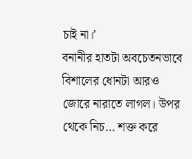চাই না।’
বনানীর হাতটা অবচেতনভাবে বিশালের ধোনটা আরও জোরে নারাতে লাগল। উপর থেকে নিচ… শক্ত করে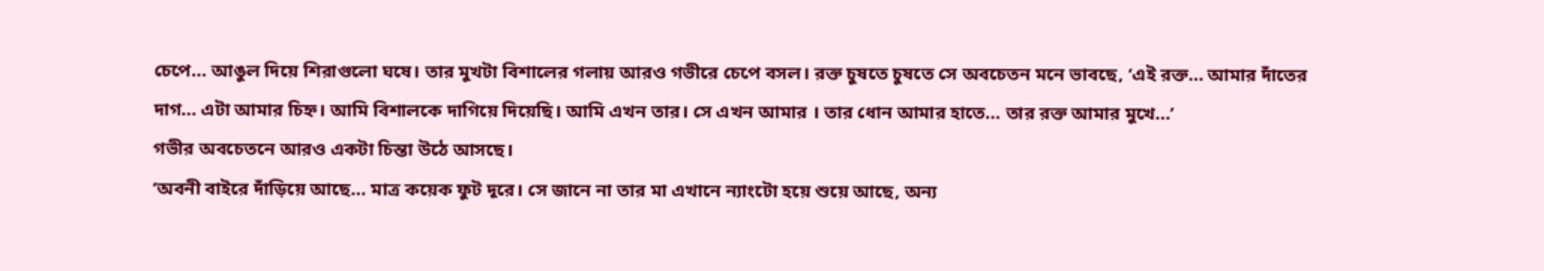চেপে… আঙুল দিয়ে শিরাগুলো ঘষে। তার মুখটা বিশালের গলায় আরও গভীরে চেপে বসল। রক্ত চুষতে চুষতে সে অবচেতন মনে ভাবছে, ‘এই রক্ত… আমার দাঁতের দাগ… এটা আমার চিহ্ন। আমি বিশালকে দাগিয়ে দিয়েছি। আমি এখন তার। সে এখন আমার । তার ধোন আমার হাতে… তার রক্ত আমার মুখে…’
গভীর অবচেতনে আরও একটা চিন্তা উঠে আসছে।
‘অবনী বাইরে দাঁড়িয়ে আছে… মাত্র কয়েক ফুট দূরে। সে জানে না তার মা এখানে ন্যাংটো হয়ে শুয়ে আছে, অন্য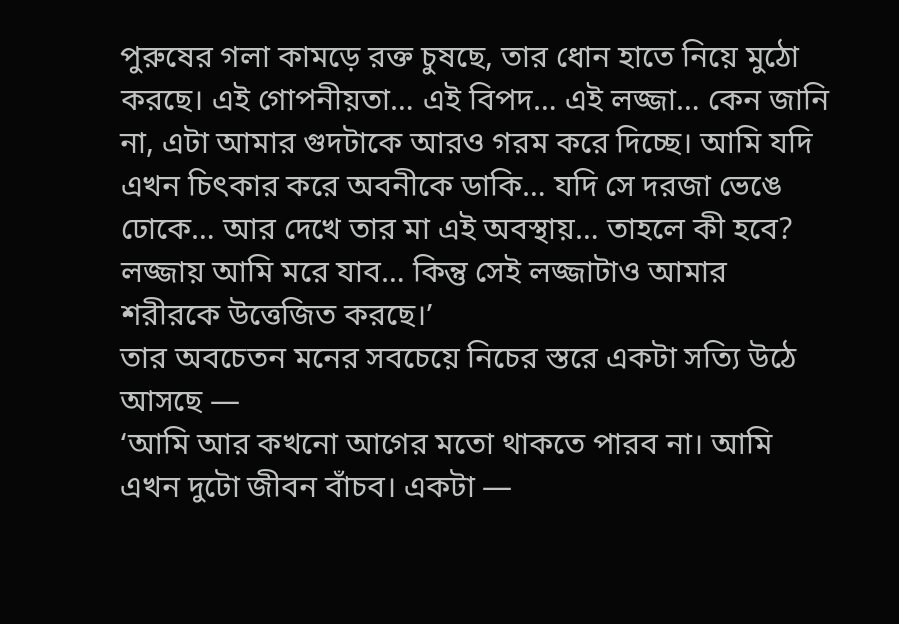পুরুষের গলা কামড়ে রক্ত চুষছে, তার ধোন হাতে নিয়ে মুঠো করছে। এই গোপনীয়তা… এই বিপদ… এই লজ্জা… কেন জানি না, এটা আমার গুদটাকে আরও গরম করে দিচ্ছে। আমি যদি এখন চিৎকার করে অবনীকে ডাকি… যদি সে দরজা ভেঙে ঢোকে… আর দেখে তার মা এই অবস্থায়… তাহলে কী হবে? লজ্জায় আমি মরে যাব… কিন্তু সেই লজ্জাটাও আমার শরীরকে উত্তেজিত করছে।’
তার অবচেতন মনের সবচেয়ে নিচের স্তরে একটা সত্যি উঠে আসছে —
‘আমি আর কখনো আগের মতো থাকতে পারব না। আমি এখন দুটো জীবন বাঁচব। একটা —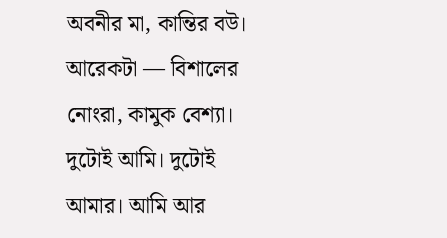অবনীর মা, কান্তির বউ। আরেকটা — বিশালের নোংরা, কামুক বেশ্যা। দুটোই আমি। দুটোই আমার। আমি আর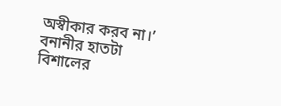অস্বীকার করব না।’
বনানীর হাতটা বিশালের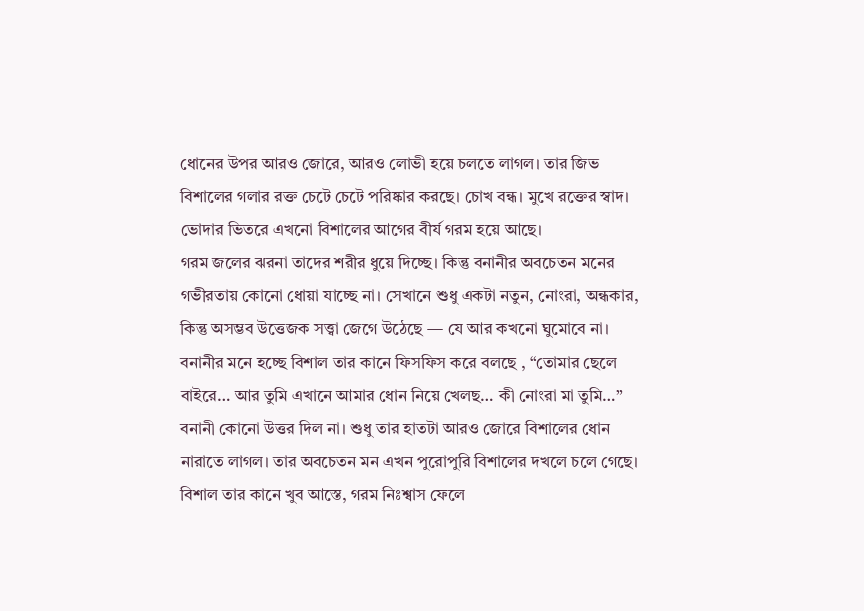ধোনের উপর আরও জোরে, আরও লোভী হয়ে চলতে লাগল। তার জিভ বিশালের গলার রক্ত চেটে চেটে পরিষ্কার করছে। চোখ বন্ধ। মুখে রক্তের স্বাদ। ভোদার ভিতরে এখনো বিশালের আগের বীর্য গরম হয়ে আছে।
গরম জলের ঝরনা তাদের শরীর ধুয়ে দিচ্ছে। কিন্তু বনানীর অবচেতন মনের গভীরতায় কোনো ধোয়া যাচ্ছে না। সেখানে শুধু একটা নতুন, নোংরা, অন্ধকার, কিন্তু অসম্ভব উত্তেজক সত্ত্বা জেগে উঠেছে — যে আর কখনো ঘুমোবে না।
বনানীর মনে হচ্ছে বিশাল তার কানে ফিসফিস করে বলছে , “তোমার ছেলে বাইরে… আর তুমি এখানে আমার ধোন নিয়ে খেলছ… কী নোংরা মা তুমি…”
বনানী কোনো উত্তর দিল না। শুধু তার হাতটা আরও জোরে বিশালের ধোন নারাতে লাগল। তার অবচেতন মন এখন পুরোপুরি বিশালের দখলে চলে গেছে।
বিশাল তার কানে খুব আস্তে, গরম নিঃশ্বাস ফেলে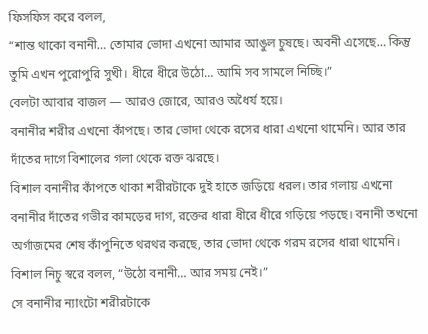ফিসফিস করে বলল,
“শান্ত থাকো বনানী… তোমার ভোদা এখনো আমার আঙুল চুষছে। অবনী এসেছে… কিন্তু তুমি এখন পুরোপুরি সুখী। ধীরে ধীরে উঠো… আমি সব সামলে নিচ্ছি।”
বেলটা আবার বাজল — আরও জোরে, আরও অধৈর্য হয়ে।
বনানীর শরীর এখনো কাঁপছে। তার ভোদা থেকে রসের ধারা এখনো থামেনি। আর তার দাঁতের দাগে বিশালের গলা থেকে রক্ত ঝরছে।
বিশাল বনানীর কাঁপতে থাকা শরীরটাকে দুই হাতে জড়িয়ে ধরল। তার গলায় এখনো বনানীর দাঁতের গভীর কামড়ের দাগ, রক্তের ধারা ধীরে ধীরে গড়িয়ে পড়ছে। বনানী তখনো অর্গাজমের শেষ কাঁপুনিতে থরথর করছে, তার ভোদা থেকে গরম রসের ধারা থামেনি। বিশাল নিচু স্বরে বলল, “উঠো বনানী… আর সময় নেই।”
সে বনানীর ন্যাংটো শরীরটাকে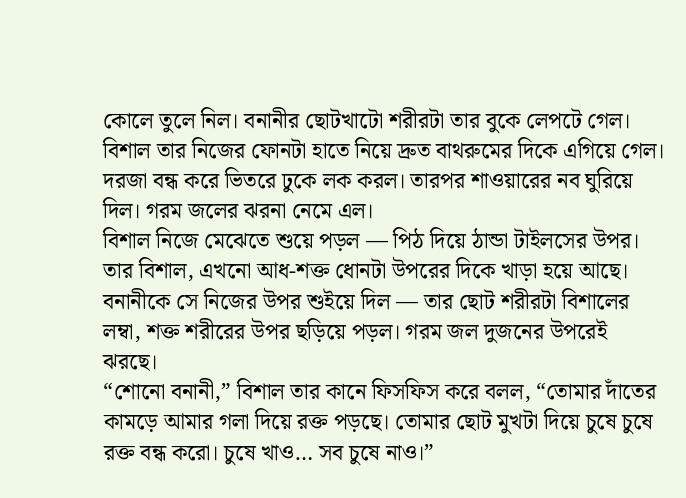কোলে তুলে নিল। বনানীর ছোটখাটো শরীরটা তার বুকে লেপটে গেল। বিশাল তার নিজের ফোনটা হাতে নিয়ে দ্রুত বাথরুমের দিকে এগিয়ে গেল। দরজা বন্ধ করে ভিতরে ঢুকে লক করল। তারপর শাওয়ারের নব ঘুরিয়ে দিল। গরম জলের ঝরনা নেমে এল।
বিশাল নিজে মেঝেতে শুয়ে পড়ল — পিঠ দিয়ে ঠান্ডা টাইলসের উপর। তার বিশাল, এখনো আধ-শক্ত ধোনটা উপরের দিকে খাড়া হয়ে আছে। বনানীকে সে নিজের উপর শুইয়ে দিল — তার ছোট শরীরটা বিশালের লম্বা, শক্ত শরীরের উপর ছড়িয়ে পড়ল। গরম জল দুজনের উপরেই ঝরছে।
“শোনো বনানী,” বিশাল তার কানে ফিসফিস করে বলল, “তোমার দাঁতের কামড়ে আমার গলা দিয়ে রক্ত পড়ছে। তোমার ছোট মুখটা দিয়ে চুষে চুষে রক্ত বন্ধ করো। চুষে খাও… সব চুষে নাও।”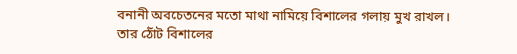বনানী অবচেতনের মতো মাথা নামিয়ে বিশালের গলায় মুখ রাখল। তার ঠোঁট বিশালের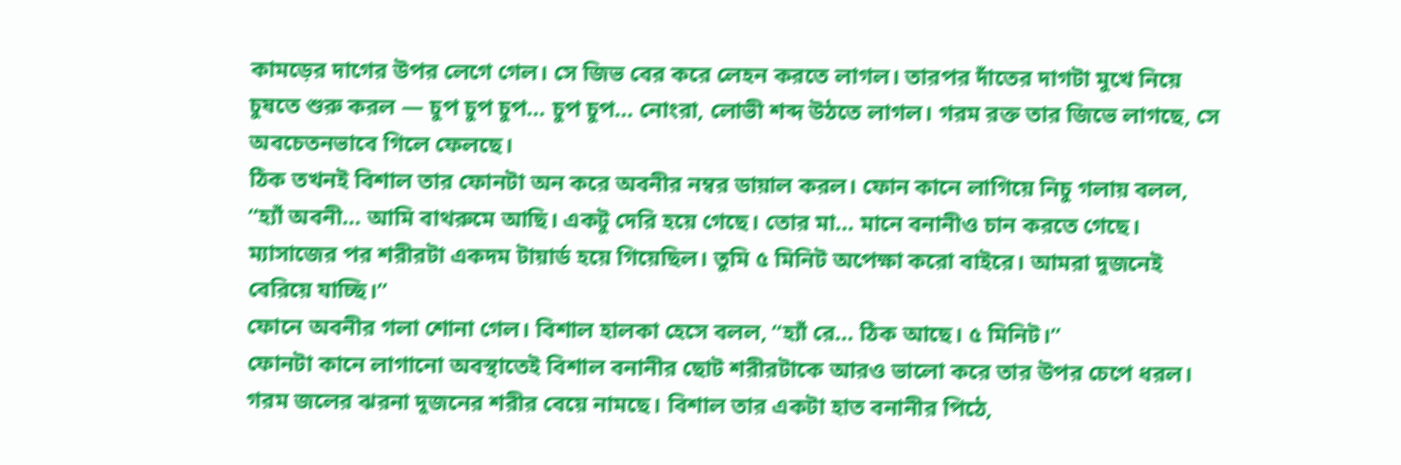কামড়ের দাগের উপর লেগে গেল। সে জিভ বের করে লেহন করতে লাগল। তারপর দাঁতের দাগটা মুখে নিয়ে চুষতে শুরু করল — চুপ চুপ চুপ… চুপ চুপ… নোংরা, লোভী শব্দ উঠতে লাগল। গরম রক্ত তার জিভে লাগছে, সে অবচেতনভাবে গিলে ফেলছে।
ঠিক তখনই বিশাল তার ফোনটা অন করে অবনীর নম্বর ডায়াল করল। ফোন কানে লাগিয়ে নিচু গলায় বলল, “হ্যাঁ অবনী… আমি বাথরুমে আছি। একটু দেরি হয়ে গেছে। তোর মা… মানে বনানীও চান করতে গেছে। ম্যাসাজের পর শরীরটা একদম টায়ার্ড হয়ে গিয়েছিল। তুমি ৫ মিনিট অপেক্ষা করো বাইরে। আমরা দুজনেই বেরিয়ে যাচ্ছি।”
ফোনে অবনীর গলা শোনা গেল। বিশাল হালকা হেসে বলল, “হ্যাঁ রে… ঠিক আছে। ৫ মিনিট।”
ফোনটা কানে লাগানো অবস্থাতেই বিশাল বনানীর ছোট শরীরটাকে আরও ভালো করে তার উপর চেপে ধরল। গরম জলের ঝরনা দুজনের শরীর বেয়ে নামছে। বিশাল তার একটা হাত বনানীর পিঠে,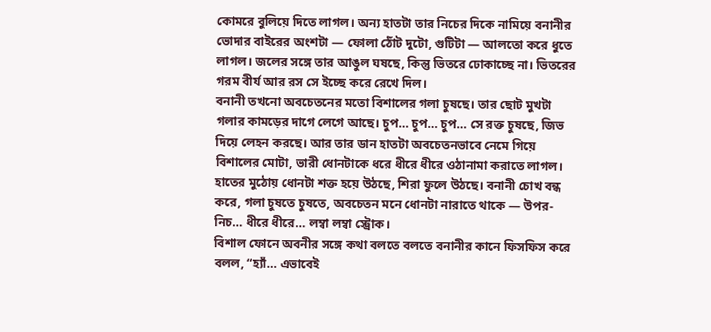কোমরে বুলিয়ে দিতে লাগল। অন্য হাতটা তার নিচের দিকে নামিয়ে বনানীর ভোদার বাইরের অংশটা — ফোলা ঠোঁট দুটো, গুটিটা — আলতো করে ধুতে লাগল। জলের সঙ্গে তার আঙুল ঘষছে, কিন্তু ভিতরে ঢোকাচ্ছে না। ভিতরের গরম বীর্য আর রস সে ইচ্ছে করে রেখে দিল।
বনানী তখনো অবচেতনের মতো বিশালের গলা চুষছে। তার ছোট মুখটা গলার কামড়ের দাগে লেগে আছে। চুপ… চুপ… চুপ… সে রক্ত চুষছে, জিভ দিয়ে লেহন করছে। আর তার ডান হাতটা অবচেতনভাবে নেমে গিয়ে বিশালের মোটা, ভারী ধোনটাকে ধরে ধীরে ধীরে ওঠানামা করাতে লাগল। হাতের মুঠোয় ধোনটা শক্ত হয়ে উঠছে, শিরা ফুলে উঠছে। বনানী চোখ বন্ধ করে, গলা চুষতে চুষতে, অবচেতন মনে ধোনটা নারাতে থাকে — উপর-নিচ… ধীরে ধীরে… লম্বা লম্বা স্ট্রোক।
বিশাল ফোনে অবনীর সঙ্গে কথা বলতে বলতে বনানীর কানে ফিসফিস করে বলল, “হ্যাঁ… এভাবেই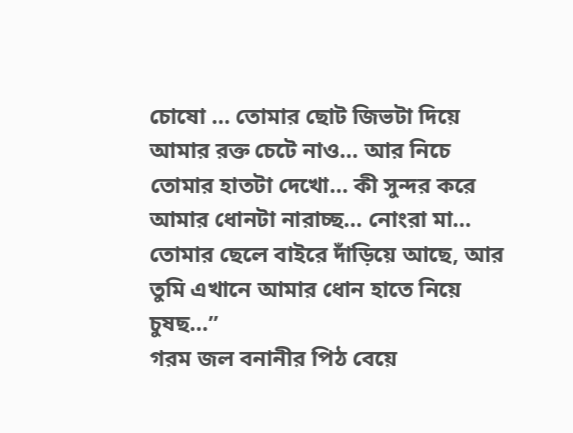চোষো … তোমার ছোট জিভটা দিয়ে আমার রক্ত চেটে নাও… আর নিচে তোমার হাতটা দেখো… কী সুন্দর করে আমার ধোনটা নারাচ্ছ… নোংরা মা… তোমার ছেলে বাইরে দাঁড়িয়ে আছে, আর তুমি এখানে আমার ধোন হাতে নিয়ে চুষছ…”
গরম জল বনানীর পিঠ বেয়ে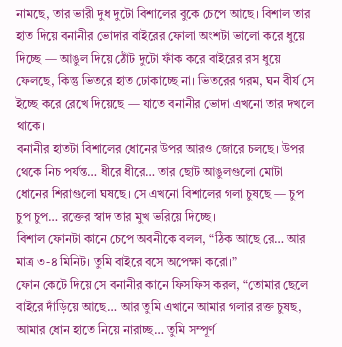নামছে, তার ভারী দুধ দুটো বিশালের বুকে চেপে আছে। বিশাল তার হাত দিয়ে বনানীর ভোদার বাইরের ফোলা অংশটা ভালো করে ধুয়ে দিচ্ছে — আঙুল দিয়ে ঠোঁট দুটো ফাঁক করে বাইরের রস ধুয়ে ফেলছে, কিন্তু ভিতরে হাত ঢোকাচ্ছে না। ভিতরের গরম, ঘন বীর্য সে ইচ্ছে করে রেখে দিয়েছে — যাতে বনানীর ভোদা এখনো তার দখলে থাকে।
বনানীর হাতটা বিশালের ধোনের উপর আরও জোরে চলছে। উপর থেকে নিচ পর্যন্ত… ধীরে ধীরে… তার ছোট আঙুলগুলো মোটা ধোনের শিরাগুলো ঘষছে। সে এখনো বিশালের গলা চুষছে — চুপ চুপ চুপ… রক্তের স্বাদ তার মুখ ভরিয়ে দিচ্ছে।
বিশাল ফোনটা কানে চেপে অবনীকে বলল, “ঠিক আছে রে… আর মাত্র ৩-৪ মিনিট। তুমি বাইরে বসে অপেক্ষা করো।”
ফোন কেটে দিয়ে সে বনানীর কানে ফিসফিস করল, “তোমার ছেলে বাইরে দাঁড়িয়ে আছে… আর তুমি এখানে আমার গলার রক্ত চুষছ, আমার ধোন হাতে নিয়ে নারাচ্ছ… তুমি সম্পূর্ণ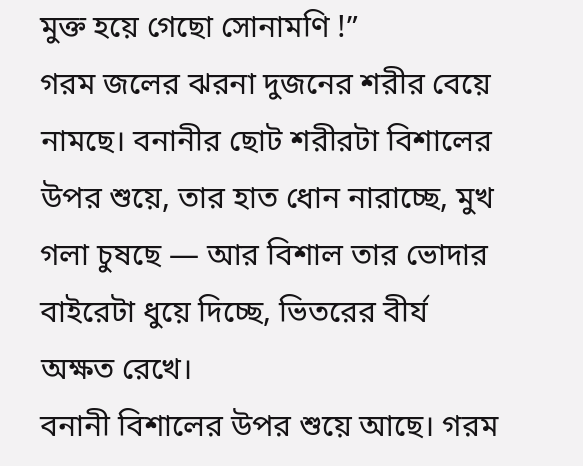মুক্ত হয়ে গেছো সোনামণি !”
গরম জলের ঝরনা দুজনের শরীর বেয়ে নামছে। বনানীর ছোট শরীরটা বিশালের উপর শুয়ে, তার হাত ধোন নারাচ্ছে, মুখ গলা চুষছে — আর বিশাল তার ভোদার বাইরেটা ধুয়ে দিচ্ছে, ভিতরের বীর্য অক্ষত রেখে।
বনানী বিশালের উপর শুয়ে আছে। গরম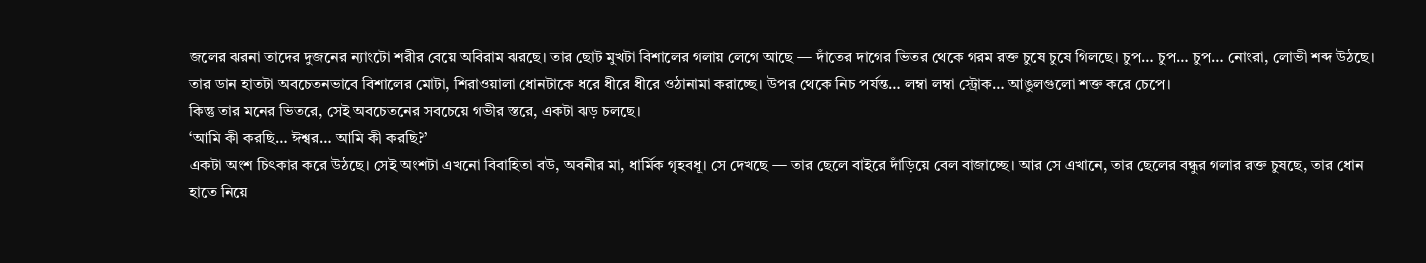জলের ঝরনা তাদের দুজনের ন্যাংটো শরীর বেয়ে অবিরাম ঝরছে। তার ছোট মুখটা বিশালের গলায় লেগে আছে — দাঁতের দাগের ভিতর থেকে গরম রক্ত চুষে চুষে গিলছে। চুপ… চুপ… চুপ… নোংরা, লোভী শব্দ উঠছে। তার ডান হাতটা অবচেতনভাবে বিশালের মোটা, শিরাওয়ালা ধোনটাকে ধরে ধীরে ধীরে ওঠানামা করাচ্ছে। উপর থেকে নিচ পর্যন্ত… লম্বা লম্বা স্ট্রোক… আঙুলগুলো শক্ত করে চেপে।
কিন্তু তার মনের ভিতরে, সেই অবচেতনের সবচেয়ে গভীর স্তরে, একটা ঝড় চলছে।
‘আমি কী করছি… ঈশ্বর… আমি কী করছি?’
একটা অংশ চিৎকার করে উঠছে। সেই অংশটা এখনো বিবাহিতা বউ, অবনীর মা, ধার্মিক গৃহবধূ। সে দেখছে — তার ছেলে বাইরে দাঁড়িয়ে বেল বাজাচ্ছে। আর সে এখানে, তার ছেলের বন্ধুর গলার রক্ত চুষছে, তার ধোন হাতে নিয়ে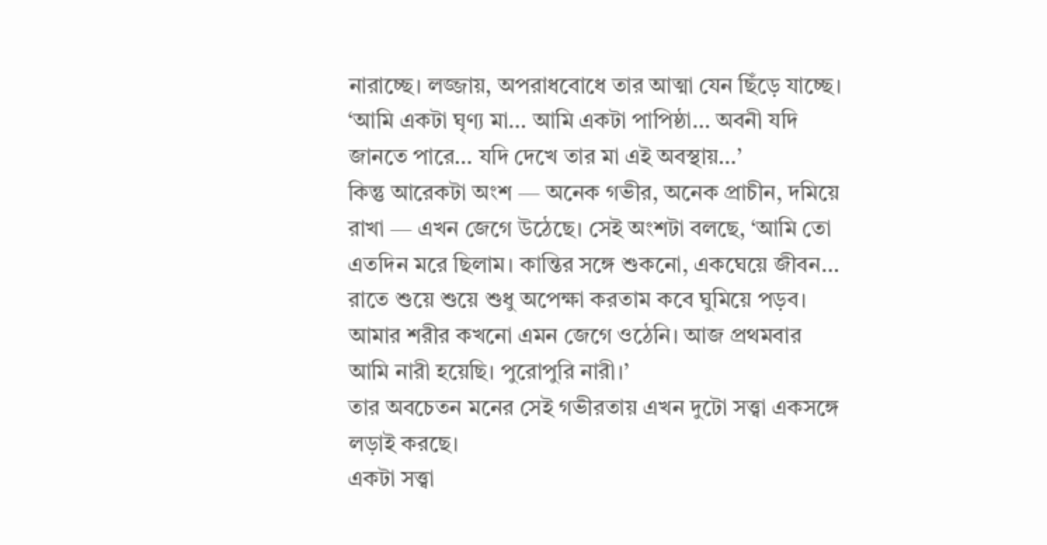নারাচ্ছে। লজ্জায়, অপরাধবোধে তার আত্মা যেন ছিঁড়ে যাচ্ছে। ‘আমি একটা ঘৃণ্য মা… আমি একটা পাপিষ্ঠা… অবনী যদি জানতে পারে… যদি দেখে তার মা এই অবস্থায়…’
কিন্তু আরেকটা অংশ — অনেক গভীর, অনেক প্রাচীন, দমিয়ে রাখা — এখন জেগে উঠেছে। সেই অংশটা বলছে, ‘আমি তো এতদিন মরে ছিলাম। কান্তির সঙ্গে শুকনো, একঘেয়ে জীবন… রাতে শুয়ে শুয়ে শুধু অপেক্ষা করতাম কবে ঘুমিয়ে পড়ব। আমার শরীর কখনো এমন জেগে ওঠেনি। আজ প্রথমবার আমি নারী হয়েছি। পুরোপুরি নারী।’
তার অবচেতন মনের সেই গভীরতায় এখন দুটো সত্ত্বা একসঙ্গে লড়াই করছে।
একটা সত্ত্বা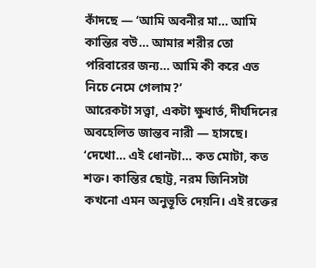কাঁদছে — ‘আমি অবনীর মা… আমি কান্তির বউ… আমার শরীর তো পরিবারের জন্য… আমি কী করে এত নিচে নেমে গেলাম?’
আরেকটা সত্ত্বা, একটা ক্ষুধার্ত, দীর্ঘদিনের অবহেলিত জান্তব নারী — হাসছে। ‘দেখো… এই ধোনটা… কত মোটা, কত শক্ত। কান্তির ছোট্ট, নরম জিনিসটা কখনো এমন অনুভূতি দেয়নি। এই রক্তের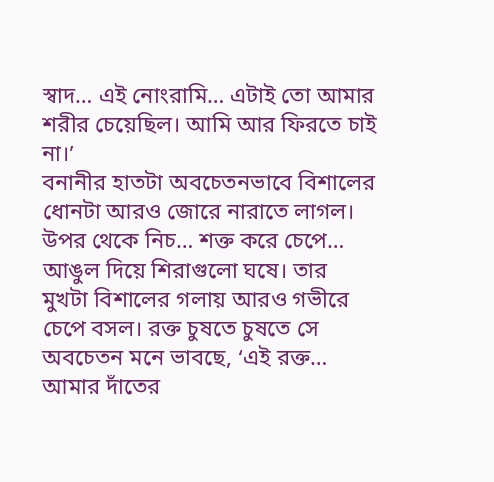স্বাদ… এই নোংরামি… এটাই তো আমার শরীর চেয়েছিল। আমি আর ফিরতে চাই না।’
বনানীর হাতটা অবচেতনভাবে বিশালের ধোনটা আরও জোরে নারাতে লাগল। উপর থেকে নিচ… শক্ত করে চেপে… আঙুল দিয়ে শিরাগুলো ঘষে। তার মুখটা বিশালের গলায় আরও গভীরে চেপে বসল। রক্ত চুষতে চুষতে সে অবচেতন মনে ভাবছে, ‘এই রক্ত… আমার দাঁতের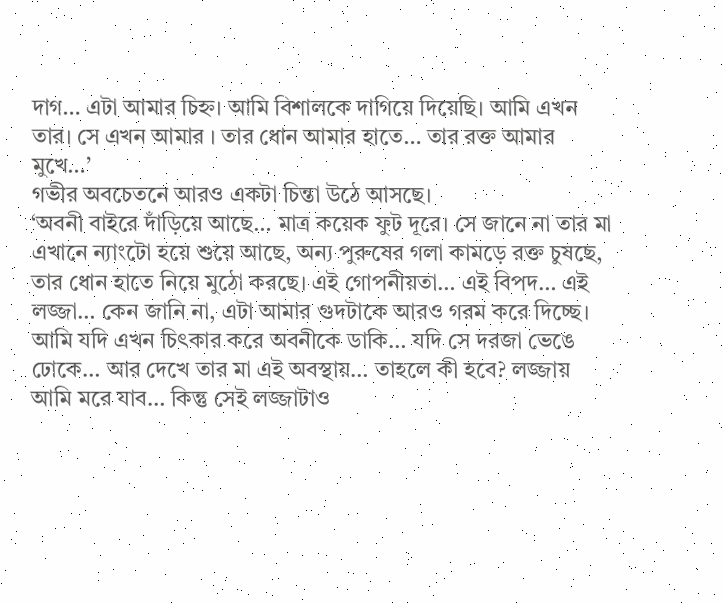দাগ… এটা আমার চিহ্ন। আমি বিশালকে দাগিয়ে দিয়েছি। আমি এখন তার। সে এখন আমার । তার ধোন আমার হাতে… তার রক্ত আমার মুখে…’
গভীর অবচেতনে আরও একটা চিন্তা উঠে আসছে।
‘অবনী বাইরে দাঁড়িয়ে আছে… মাত্র কয়েক ফুট দূরে। সে জানে না তার মা এখানে ন্যাংটো হয়ে শুয়ে আছে, অন্য পুরুষের গলা কামড়ে রক্ত চুষছে, তার ধোন হাতে নিয়ে মুঠো করছে। এই গোপনীয়তা… এই বিপদ… এই লজ্জা… কেন জানি না, এটা আমার গুদটাকে আরও গরম করে দিচ্ছে। আমি যদি এখন চিৎকার করে অবনীকে ডাকি… যদি সে দরজা ভেঙে ঢোকে… আর দেখে তার মা এই অবস্থায়… তাহলে কী হবে? লজ্জায় আমি মরে যাব… কিন্তু সেই লজ্জাটাও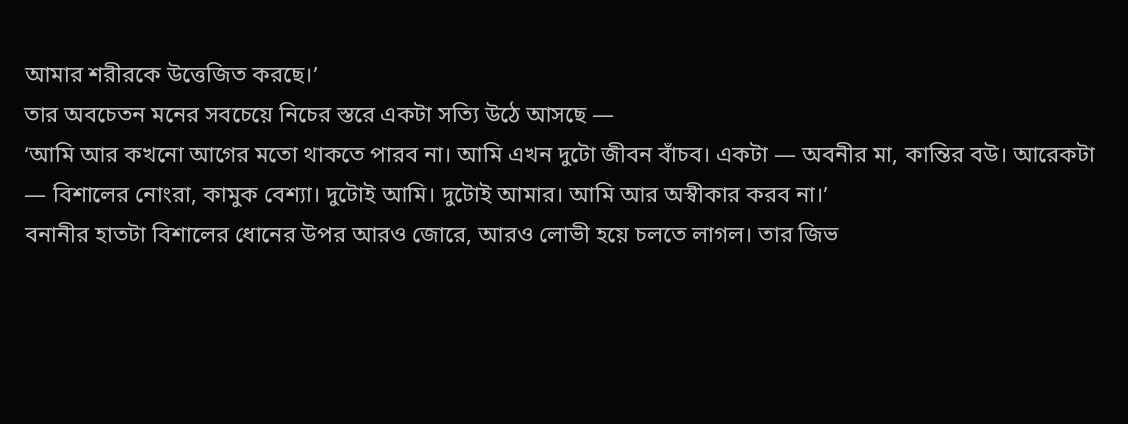আমার শরীরকে উত্তেজিত করছে।’
তার অবচেতন মনের সবচেয়ে নিচের স্তরে একটা সত্যি উঠে আসছে —
‘আমি আর কখনো আগের মতো থাকতে পারব না। আমি এখন দুটো জীবন বাঁচব। একটা — অবনীর মা, কান্তির বউ। আরেকটা — বিশালের নোংরা, কামুক বেশ্যা। দুটোই আমি। দুটোই আমার। আমি আর অস্বীকার করব না।’
বনানীর হাতটা বিশালের ধোনের উপর আরও জোরে, আরও লোভী হয়ে চলতে লাগল। তার জিভ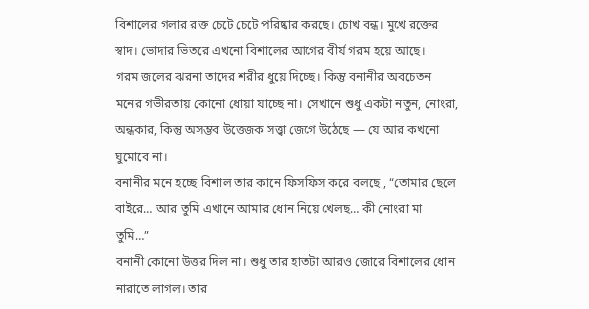বিশালের গলার রক্ত চেটে চেটে পরিষ্কার করছে। চোখ বন্ধ। মুখে রক্তের স্বাদ। ভোদার ভিতরে এখনো বিশালের আগের বীর্য গরম হয়ে আছে।
গরম জলের ঝরনা তাদের শরীর ধুয়ে দিচ্ছে। কিন্তু বনানীর অবচেতন মনের গভীরতায় কোনো ধোয়া যাচ্ছে না। সেখানে শুধু একটা নতুন, নোংরা, অন্ধকার, কিন্তু অসম্ভব উত্তেজক সত্ত্বা জেগে উঠেছে — যে আর কখনো ঘুমোবে না।
বনানীর মনে হচ্ছে বিশাল তার কানে ফিসফিস করে বলছে , “তোমার ছেলে বাইরে… আর তুমি এখানে আমার ধোন নিয়ে খেলছ… কী নোংরা মা তুমি…”
বনানী কোনো উত্তর দিল না। শুধু তার হাতটা আরও জোরে বিশালের ধোন নারাতে লাগল। তার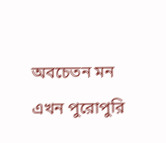অবচেতন মন এখন পুরোপুরি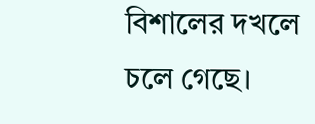বিশালের দখলে চলে গেছে।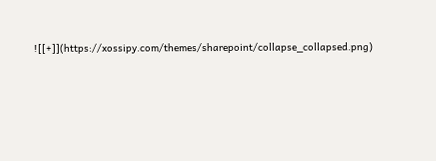![[+]](https://xossipy.com/themes/sharepoint/collapse_collapsed.png)